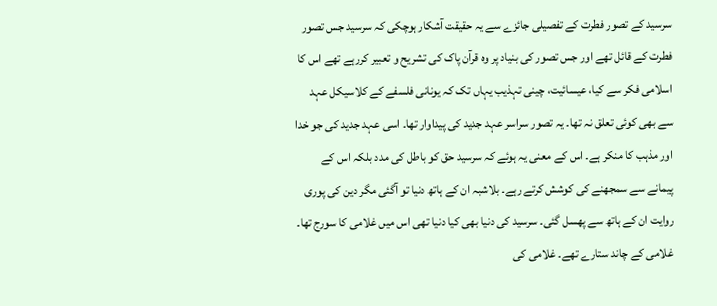سرسید کے تصور فطرت کے تفصیلی جائزے سے یہ حقیقت آشکار ہوچکی کہ سرسید جس تصور فطرت کے قائل تھے اور جس تصور کی بنیاد پر وہ قرآن پاک کی تشریح و تعبیر کررہے تھے اس کا اسلامی فکر سے کیا، عیسائیت، چینی تہذیب یہاں تک کہ یونانی فلسفے کے کلاسیکل عہد سے بھی کوئی تعلق نہ تھا۔ یہ تصور سراسر عہد جدید کی پیداوار تھا۔ اسی عہد جدید کی جو خدا اور مذہب کا منکر ہے۔ اس کے معنی یہ ہوئے کہ سرسید حق کو باطل کی مدد بلکہ اس کے پیمانے سے سمجھنے کی کوشش کرتے رہے۔ بلاشبہ ان کے ہاتھ دنیا تو آگئی مگر دین کی پوری روایت ان کے ہاتھ سے پھسل گئی۔ سرسید کی دنیا بھی کیا دنیا تھی اس میں غلامی کا سورج تھا۔ غلامی کے چاند ستارے تھے۔ غلامی کی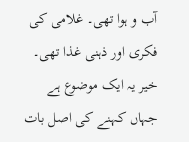آب و ہوا تھی۔ غلامی کی فکری اور ذہنی غذا تھی۔ خیر یہ ایک موضوع ہے جہاں کہنے کی اصل بات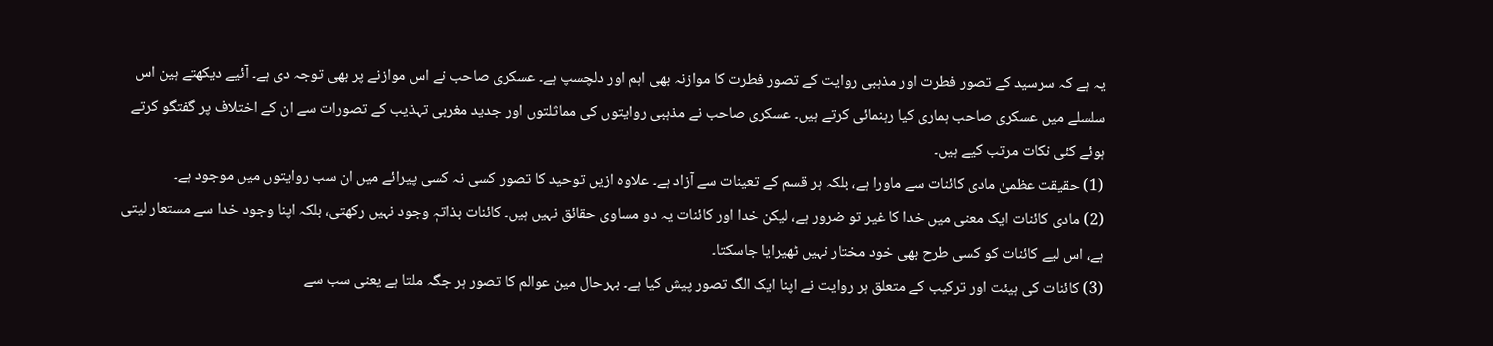یہ ہے کہ سرسید کے تصور فطرت اور مذہبی روایت کے تصور فطرت کا موازنہ بھی اہم اور دلچسپ ہے۔ عسکری صاحب نے اس موازنے پر بھی توجہ دی ہے۔ آئیے دیکھتے ہین اس سلسلے میں عسکری صاحب ہماری کیا رہنمائی کرتے ہیں۔ عسکری صاحب نے مذہبی روایتوں کی مماثلتوں اور جدید مغربی تہذیب کے تصورات سے ان کے اختلاف پر گفتگو کرتے ہوئے کئی نکات مرتب کیے ہیں۔
(1) حقیقت عظمیٰ مادی کائنات سے ماورا ہے، بلکہ ہر قسم کے تعینات سے آزاد ہے۔ علاوہ ازیں توحید کا تصور کسی نہ کسی پیرائے میں ان سب روایتوں میں موجود ہے۔
(2) مادی کائنات ایک معنی میں خدا کا غیر تو ضرور ہے، لیکن خدا اور کائنات یہ دو مساوی حقائق نہیں ہیں۔ کائنات بذاتہٖ وجود نہیں رکھتی، بلکہ اپنا وجود خدا سے مستعار لیتی ہے، اس لیے کائنات کو کسی طرح بھی خود مختار نہیں ٹھیرایا جاسکتا۔
(3) کائنات کی ہیئت اور ترکیب کے متعلق ہر روایت نے اپنا ایک الگ تصور پیش کیا ہے۔ بہرحال مین عوالم کا تصور ہر جگہ ملتا ہے یعنی سب سے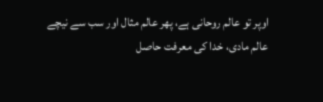اوپر تو عالم روحانی ہے، پھر عالم مثال اور سب سے نیچے عالم مادی، خدا کی معرفت حاصل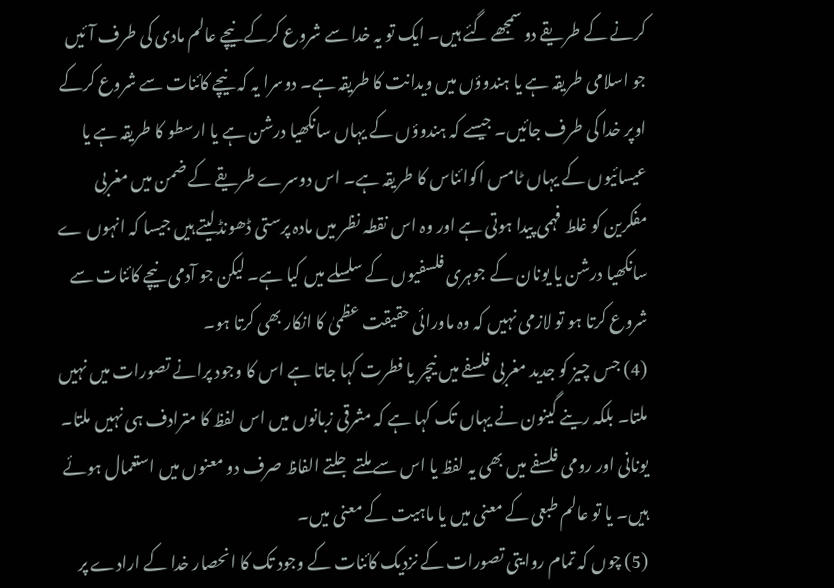کرنے کے طریقے دو سمجھے گئے ہیں۔ ایک تو یہ خدا سے شروع کرکے نیچے عالم مادی کی طرف آئیں جو اسلامی طریقہ ہے یا ہندوؤں میں ویدانت کا طریقہ ہے۔ دوسرا یہ کہ نیچے کائنات سے شروع کرکے اوپر خدا کی طرف جائیں۔ جیسے کہ ہندوؤں کے یہاں سانکھیا درشن ہے یا ارسطو کا طریقہ ہے یا عیسائیوں کے یہاں ٹامس اکوائناس کا طریقہ ہے۔ اس دوسرے طریقے کے ضمن میں مغربی مفکرین کو غلط فہمی پیدا ہوتی ہے اور وہ اس نقطہ نظر میں مادہ پرستی ڈھونڈلیتے ہیں جیسا کہ انہوں ے سانکھیا درشن یا یونان کے جوہری فلسفیوں کے سلسلے میں کیا ہے۔ لیکن جو آدمی نیچے کائنات سے شروع کرتا ہو تو لازمی نہیں کہ وہ ماورائی حقیقت عظمیٰ کا انکار بھی کرتا ہو۔
(4) جس چیز کو جدید مغربی فلسفے میں نیچر یا فطرت کہا جاتا ہے اس کا وجود پرانے تصورات میں نہیں ملتا۔ بلکہ رینے گینون نے یہاں تک کہا ہے کہ مشرقی زبانوں میں اس لفظ کا مترادف ہی نہیں ملتا۔ یونانی اور رومی فلسفے میں بھی یہ لفظ یا اس سے ملتے جلتے الفاظ صرف دو معنوں میں استعمال ہوئے ہیں۔ یا تو عالم طبعی کے معنی میں یا ماہیت کے معنی میں۔
(5) چوں کہ تمام روایتی تصورات کے نزدیک کائنات کے وجود تک کا انحصار خدا کے ارادے پر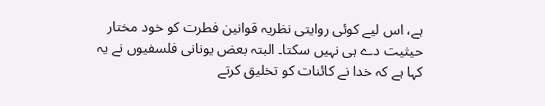ہے، اس لیے کوئی روایتی نظریہ قوانین فطرت کو خود مختار حیثیت دے ہی نہیں سکتا۔ البتہ بعض یونانی فلسفیوں نے یہ کہا ہے کہ خدا نے کائنات کو تخلیق کرتے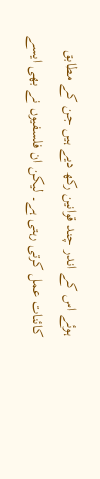ہوئے اس کے اندر چند قوانین رکھ دیے ہیں جن کے مطابق کائنات عمل کرتی رہتی ہے۔ لیکن ان فلسفیوں نے بھی ایسے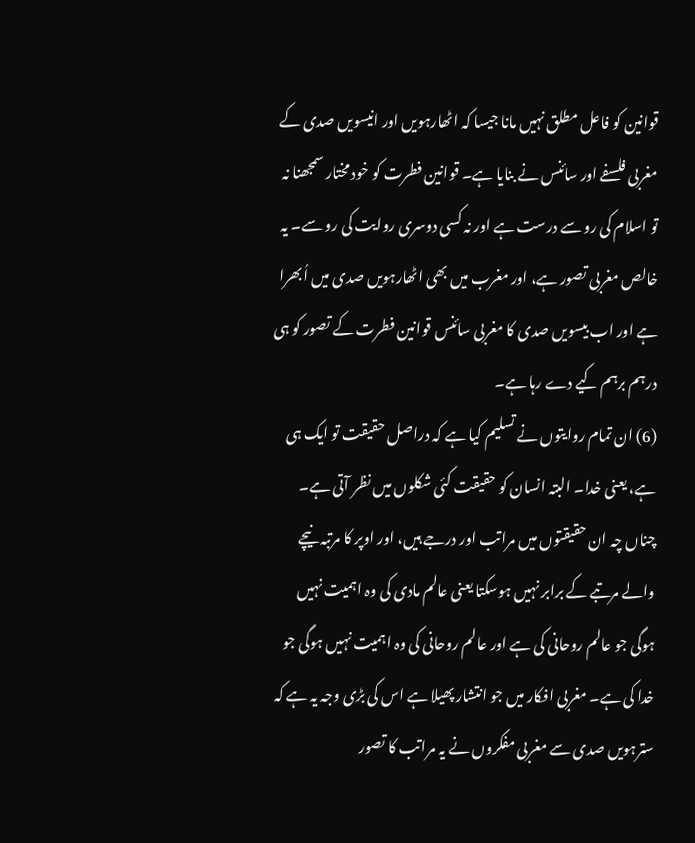قوانین کو فاعل مطلق نہیں مانا جیسا کہ اٹھارہویں اور انیسویں صدی کے مغربی فلسفے اور سائنس نے بنایا ہے۔ قوانین فطرت کو خود مختار سمجھنا نہ تو اسلام کی رو سے درست ہے اور نہ کسی دوسری روایت کی رو سے۔ یہ خالص مغربی تصور ہے، اور مغرب میں بھی اٹھارہویں صدی میں اُبھرا ہے اور اب بیسویں صدی کا مغربی سائنس قوانین فطرت کے تصور کو ہی درہم برہم کیے دے رہا ہے۔
(6) ان تمام روایتوں نے تسلیم کیا ہے کہ دراصل حقیقت تو ایک ہی ہے، یعنی خدا۔ البتہ انسان کو حقیقت کئی شکلوں میں نظر آتی ہے۔ چناں چہ ان حقیقتوں میں مراتب اور درجے ہیں، اور اوپر کا مرتبہ نیچے والے مرتبے کے برابر نہیں ہوسکتا یعنی عالم مادی کی وہ اہمیت نہیں ہوگی جو عالم روحانی کی ہے اور عالم روحانی کی وہ اہمیت نہیں ہوگی جو خدا کی ہے۔ مغربی افکار میں جو انتشار پھیلا ہے اس کی بڑی وجہ یہ ہے کہ سترہویں صدی سے مغربی مفکروں نے یہ مراتب کا تصور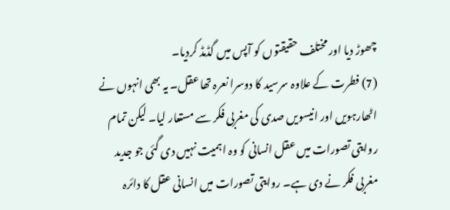چھوڑ دیا اور مختلف حقیقتوں کو آپس میں گڈمڈ کردیا۔
(7) فطرت کے علاوہ سرسید کا دوسرا نعرہ تھا عقل۔ یہ بھی انہوں نے اٹھارہویں اور انیسویں صدی کی مغربی فکر سے مستعار لیا۔ لیکن تمام روایتی تصورات میں عقل انسانی کو وہ اہمیت نہیں دی گئی جو جدید مغربی فکر نے دی ہے۔ روایتی تصورات میں انسانی عقل کا دائرہ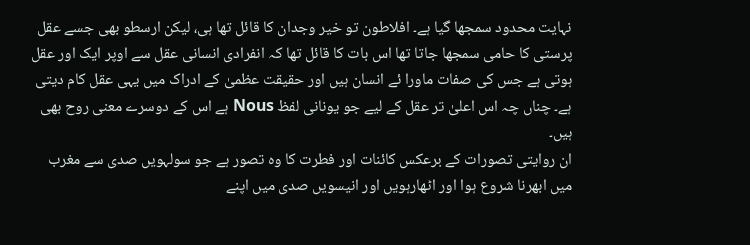نہایت محدود سمجھا گیا ہے۔ افلاطون تو خیر وجدان کا قائل تھا ہی، لیکن ارسطو بھی جسے عقل پرستی کا حامی سمجھا جاتا تھا اس بات کا قائل تھا کہ انفرادی انسانی عقل سے اوپر ایک اور عقل ہوتی ہے جس کی صفات ماورا ئے انسان ہیں اور حقیقت عظمیٰ کے ادراک میں یہی عقل کام دیتی ہے۔ چناں چہ اس اعلیٰ تر عقل کے لیے جو یونانی لفظ Nous ہے اس کے دوسرے معنی روح بھی ہیں۔
ان روایتی تصورات کے برعکس کائنات اور فطرت کا وہ تصور ہے جو سولہویں صدی سے مغرب میں ابھرنا شروع ہوا اور اٹھارہویں اور انیسویں صدی میں اپنے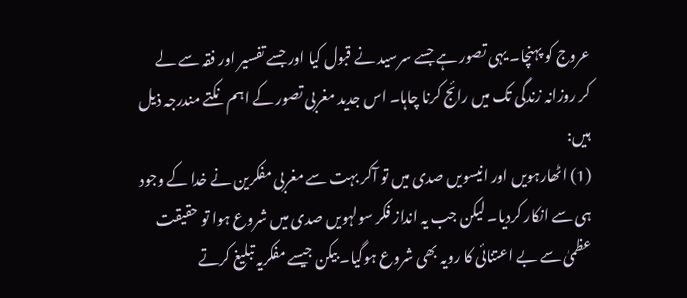عروج کو پہنچا۔ یہی تصور ہے جسے سرسید نے قبول کیا اور جسے تفسیر اور فقہ سے لے کر روزانہ زندگی تک میں رائج کرنا چاہا۔ اس جدید مغربی تصور کے اہم نکتے مندرجہ ذیل ہیں:
(1) اٹھارہویں اور انیسویں صدی میں تو آکر بہت سے مغربی مفکرین نے خدا کے وجود ہی سے انکار کردیا۔ لیکن جب یہ انداز فکر سولہویں صدی میں شروع ہوا تو حقیقت عظمیٰ سے بے اعتنائی کا رویہ بھی شروع ہوگیا۔ بیکن جیسے مفکریہ تبلیغ کرتے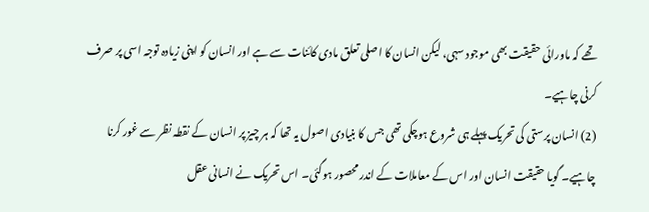تھے کہ ماورائی حقیقت بھی موجود سہی، لیکن انسان کا اصلی تعلق مادی کائنات سے ہے اور انسان کو اپنی زیادہ توجہ اسی پر صرف کرنی چاہیے۔
(2) انسان پرستی کی تحریک پہلے ہی شروع ہوچکی تھی جس کا بنیادی اصول یہ تھا کہ ہر چیز پر انسان کے نقطہ نظر سے غور کرنا چاہیے۔ گویا حقیقت انسان اور اس کے معاملات کے اندر محصور ہوگئی۔ اس تحریک نے انسانی عقل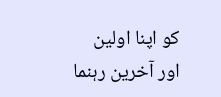کو اپنا اولین اور آخرین رہنما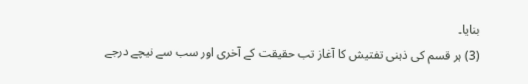بنایا۔
(3) ہر قسم کی ذہنی تفتیش کا آغاز تب حقیقت کے آخری اور سب سے نیچے درجے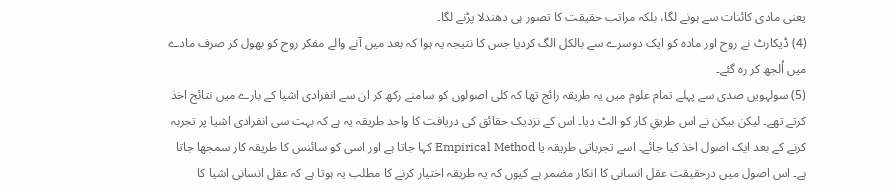یعنی مادی کائنات سے ہونے لگا، بلکہ مراتب حقیقت کا تصور ہی دھندلا پڑنے لگا۔
(4) ڈیکارٹ نے روح اور مادہ کو ایک دوسرے سے بالکل الگ کردیا جس کا نتیجہ یہ ہوا کہ بعد میں آنے والے مفکر روح کو بھول کر صرف مادے میں اُلجھ کر رہ گئے۔
(5) سولہویں صدی سے پہلے تمام علوم میں یہ طریقہ رائج تھا کہ کلی اصولوں کو سامنے رکھ کر ان سے انفرادی اشیا کے بارے میں نتائج اخذ کرتے تھے۔ لیکن بیکن نے اس طریقِ کار کو الٹ دیا۔ اس کے نزدیک حقائق کی دریافت کا واحد طریقہ یہ ہے کہ بہت سی انفرادی اشیا پر تجربہ کرنے کے بعد ایک اصول اخذ کیا جائے۔ اسے تجرباتی طریقہ یا Empirical Method کہا جاتا ہے اور اسی کو سائنس کا طریقہ کار سمجھا جاتا ہے۔ اس اصول میں درحقیقت عقل انسانی کا انکار مضمر ہے کیوں کہ یہ طریقہ اختیار کرنے کا مطلب یہ ہوتا ہے کہ عقل انسانی اشیا کا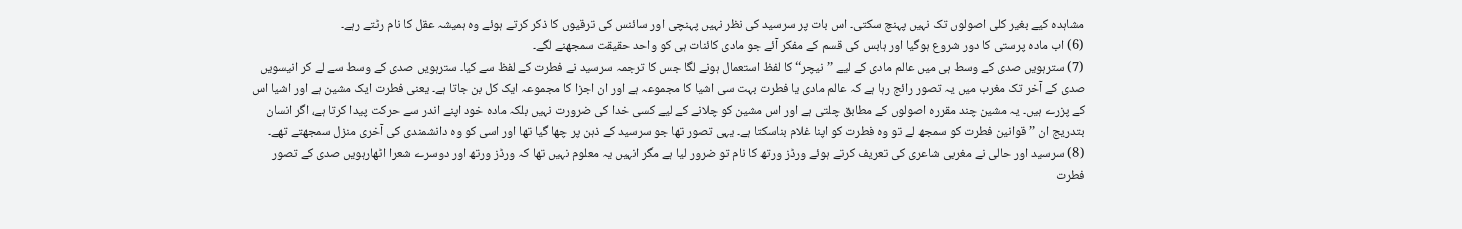مشاہدہ کیے بغیر کلی اصولوں تک نہیں پہنچ سکتی۔ اس بات پر سرسید کی نظر نہیں پہنچی اور سائنس کی ترقیوں کا ذکر کرتے ہوئے وہ ہمیشہ عقل کا نام رٹتے رہے۔
(6) اب مادہ پرستی کا دور شروع ہوگیا اور ہابس کی قسم کے مفکر آئے جو مادی کائنات ہی کو واحد حقیقت سمجھنے لگے۔
(7) سترہویں صدی کے وسط ہی میں عالم مادی کے لیے ’’نیچر‘‘ کا لفظ استعمال ہونے لگا جس کا ترجمہ سرسید نے فطرت کے لفظ سے کیا۔ سترہویں صدی کے وسط سے لے کر انیسویں صدی کے آخر تک مغرب میں یہ تصور رائج رہا ہے کہ عالم مادی یا فطرت بہت سی اشیا کا مجموعہ ہے اور ان اجزا کا مجموعہ ایک کل بن جاتا ہے۔ یعنی فطرت ایک مشین ہے اور اشیا اس کے پزرے ہیں۔ یہ مشین چند مقررہ اصولوں کے مطابق چلتی ہے اور اس مشین کو چلانے کے لیے کسی خدا کی ضرورت نہیں بلکہ مادہ خود اپنے اندر سے حرکت پیدا کرتا ہے، اگر انسان بتدریج ان ’’قوانین فطرت کو سمجھ لے تو وہ فطرت کو اپنا غلام بناسکتا ہے۔ یہی تصور تھا جو سرسید کے ذہن پر چھا گیا تھا اور اسی کو وہ دانشمندی کی آخری منزل سمجھتے تھے۔
(8) سرسید اور حالی نے مغربی شاعری کی تعریف کرتے ہوئے ورڈز ورتھ کا نام تو ضرور لیا ہے مگر انہیں یہ معلوم نہیں تھا کہ ورڈز ورتھ اور دوسرے شعرا اٹھارہویں صدی کے تصور فطرت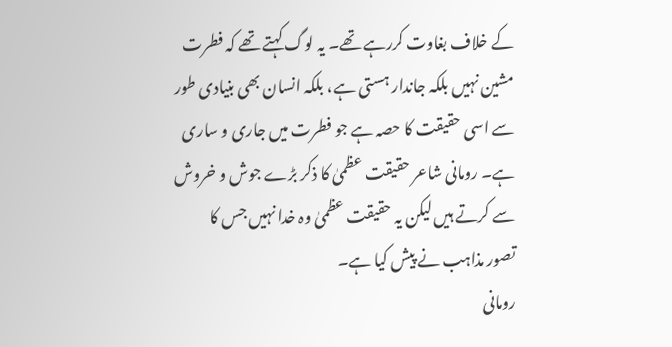کے خلاف بغاوت کررہے تھے۔ یہ لوگ کہتے تھے کہ فطرت مشین نہیں بلکہ جاندار ہستی ہے، بلکہ انسان بھی بنیادی طور سے اسی حقیقت کا حصہ ہے جو فطرت میں جاری و ساری ہے۔ رومانی شاعر حقیقت عظمیٰ کا ذکر بڑے جوش و خروش سے کرتے ہیں لیکن یہ حقیقت عظمیٰ وہ خدا نہیں جس کا تصور مذاہب نے پیش کیا ہے۔
رومانی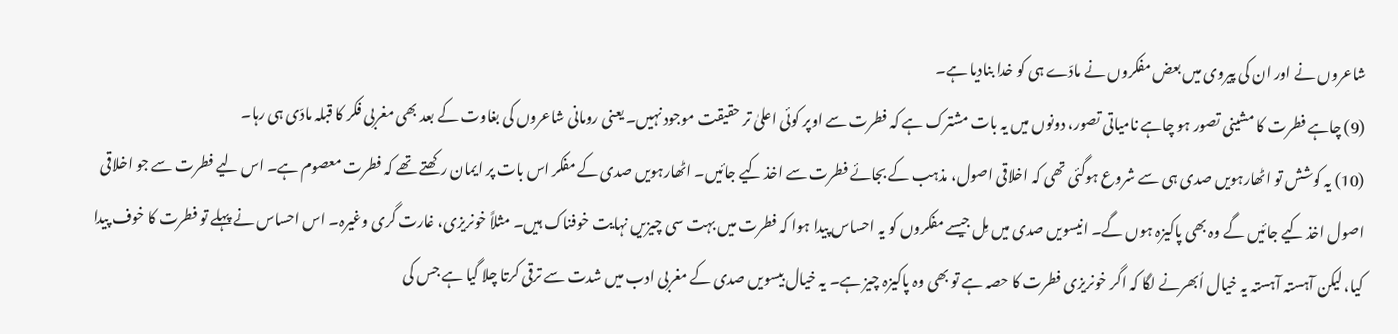شاعروں نے اور ان کی پیروی میں بعض مفکروں نے مادّے ہی کو خدا بنادیا ہے۔
(9) چاہے فطرت کا مشینی تصور ہو چاہے نامیاتی تصور، دونوں میں یہ بات مشترک ہے کہ فطرت سے اوپر کوئی اعلیٰ تر حقیقت موجود نہیں۔ یعنی رومانی شاعروں کی بغاوت کے بعد بھی مغربی فکر کا قبلہ مادّی ہی رہا۔
(10) یہ کوشش تو اٹھارہویں صدی ہی سے شروع ہوگئی تھی کہ اخلاقی اصول، مذہب کے بجائے فطرت سے اخذ کیے جائیں۔ اٹھارہویں صدی کے مفکر اس بات پر ایمان رکھتے تھے کہ فطرت معصوم ہے۔ اس لیے فطرت سے جو اخلاقی اصول اخذ کیے جائیں گے وہ بھی پاکیزہ ہوں گے۔ انیسویں صدی میں مِل جیسے مفکروں کو یہ احساس پیدا ہوا کہ فطرت میں بہت سی چیزیں نہایت خوفناک ہیں۔ مثلاً خونریزی، غارت گری وغیرہ۔ اس احساس نے پہلے تو فطرت کا خوف پیدا کیا، لیکن آہستہ آہستہ یہ خیال اُبھرنے لگا کہ اگر خونریزی فطرت کا حصہ ہے تو بھی وہ پاکیزہ چیز ہے۔ یہ خیال بیسویں صدی کے مغربی ادب میں شدت سے ترقی کرتا چلا گیا ہے جس کی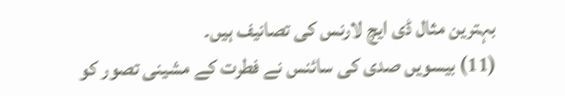بہترین مثال ڈی ایچ لارنس کی تصانیف ہیں۔
(11) بیسویں صدی کی سائنس نے فطرت کے مشینی تصور کو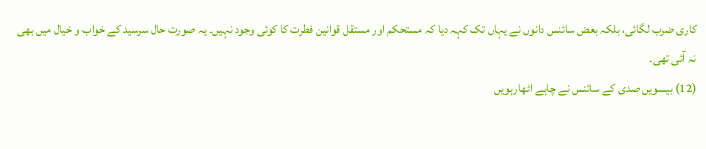کاری ضرب لگائی، بلکہ بعض سائنس دانوں نے یہاں تک کہہ دیا کہ مستحکم اور مستقل قوانین فطرت کا کوئی وجود نہیں۔ یہ صورت حال سرسید کے خواب و خیال میں بھی نہ آئی تھی۔
(12) بیسویں صدی کے سائنس نے چاہے اٹھارہویں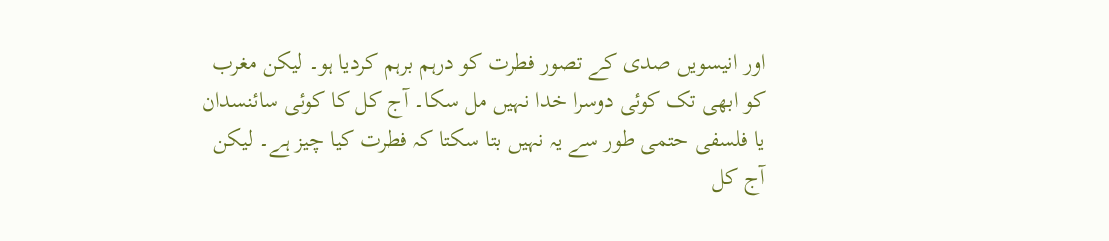اور انیسویں صدی کے تصور فطرت کو درہم برہم کردیا ہو۔ لیکن مغرب کو ابھی تک کوئی دوسرا خدا نہیں مل سکا۔ آج کل کا کوئی سائنسدان یا فلسفی حتمی طور سے یہ نہیں بتا سکتا کہ فطرت کیا چیز ہے۔ لیکن آج کل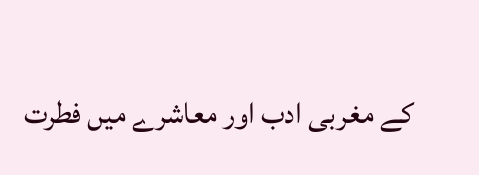کے مغربی ادب اور معاشرے میں فطرت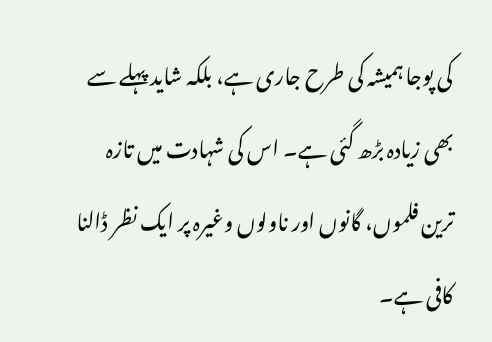کی پوجا ہمیشہ کی طرح جاری ہے، بلکہ شاید پہلے سے بھی زیادہ بڑھ گئی ہے۔ اس کی شہادت میں تازہ ترین فلموں، گانوں اور ناولوں وغیرہ پر ایک نظر ڈالنا کافی ہے۔